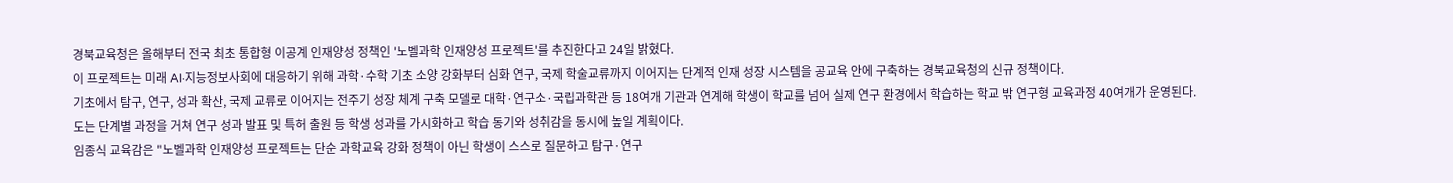경북교육청은 올해부터 전국 최초 통합형 이공계 인재양성 정책인 '노벨과학 인재양성 프로젝트'를 추진한다고 24일 밝혔다.
이 프로젝트는 미래 AI·지능정보사회에 대응하기 위해 과학·수학 기초 소양 강화부터 심화 연구, 국제 학술교류까지 이어지는 단계적 인재 성장 시스템을 공교육 안에 구축하는 경북교육청의 신규 정책이다.
기초에서 탐구, 연구, 성과 확산, 국제 교류로 이어지는 전주기 성장 체계 구축 모델로 대학·연구소·국립과학관 등 18여개 기관과 연계해 학생이 학교를 넘어 실제 연구 환경에서 학습하는 학교 밖 연구형 교육과정 40여개가 운영된다.
도는 단계별 과정을 거쳐 연구 성과 발표 및 특허 출원 등 학생 성과를 가시화하고 학습 동기와 성취감을 동시에 높일 계획이다.
임종식 교육감은 "노벨과학 인재양성 프로젝트는 단순 과학교육 강화 정책이 아닌 학생이 스스로 질문하고 탐구·연구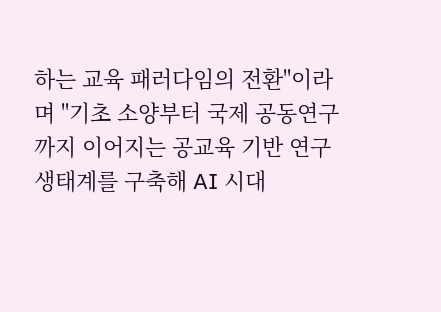하는 교육 패러다임의 전환"이라며 "기초 소양부터 국제 공동연구까지 이어지는 공교육 기반 연구 생태계를 구축해 AI 시대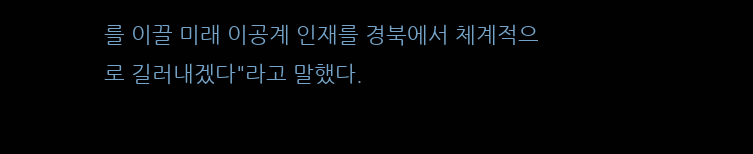를 이끌 미래 이공계 인재를 경북에서 체계적으로 길러내겠다"라고 말했다.